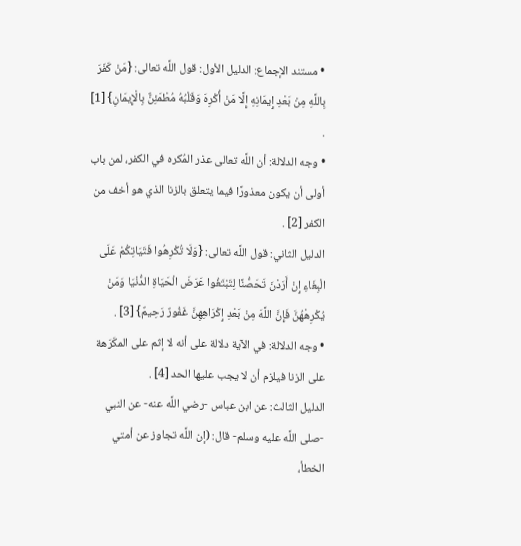• مستند الإجماع: الدليل الأول: قول اللَّه تعالى: {مَنْ كَفَرَ بِاللَّهِ مِنْ بَعْدِ إِيمَانِهِ إِلَّا مَنْ أُكْرِهَ وَقَلْبُهُ مُطْمَئِنٌّ بِالْإِيمَانِ} [1] .
• وجه الدلالة: أن اللَّه تعالى عذر المُكره في الكفر، لمن باب أولى أن يكون معذورًا فيما يتعلق بالزنا الذي هو أخف من الكفر [2] .
الدليل الثاني: قول اللَّه تعالى: {وَلَا تُكْرِهُوا فَتَيَاتِكُمْ عَلَى الْبِغَاءِ إِنْ أَرَدْنَ تَحَصُّنًا لِتَبْتَغُوا عَرَضَ الْحَيَاةِ الدُّنْيَا وَمَنْ يُكْرِهْهُنَّ فَإِنَّ اللَّهَ مِنْ بَعْدِ إِكْرَاهِهِنَّ غَفُورٌ رَحِيمٌ} [3] .
• وجه الدلالة: في الآية دلالة على أنه لا إثم على المكَرَهة على الزنا فيلزم أن لا يجب عليها الحد [4] .
الدليل الثالث: عن ابن عباس -رضي اللَّه عنه- عن النبي -صلى اللَّه عليه وسلم- قال: (إن اللَّه تجاوز عن أمتي الخطأ،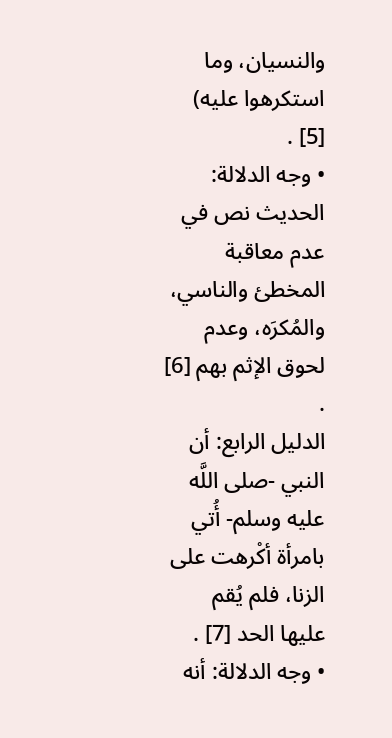والنسيان، وما استكرهوا عليه) [5] .
• وجه الدلالة: الحديث نص في عدم معاقبة المخطئ والناسي، والمُكرَه، وعدم لحوق الإثم بهم [6] .
الدليل الرابع: أن النبي -صلى اللَّه عليه وسلم- أُتي بامرأة أكْرهت على الزنا، فلم يُقم عليها الحد [7] .
• وجه الدلالة: أنه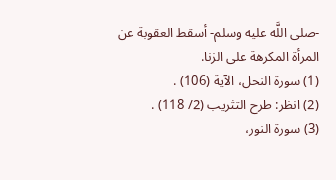-صلى اللَّه عليه وسلم- أسقط العقوبة عن المرأة المكرهة على الزنا.
(1) سورة النحل، الآية (106) .
(2) انظر: طرح التثريب (2/ 118) .
(3) سورة النور،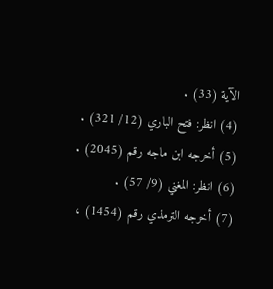الآية (33) .
(4) انظر: فتح الباري (12/ 321) .
(5) أخرجه ابن ماجه رقم (2045) .
(6) انظر: المغني (9/ 57) .
(7) أخرجه الترمذي رقم (1454) ،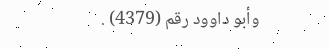وأبو داوود رقم (4379) .